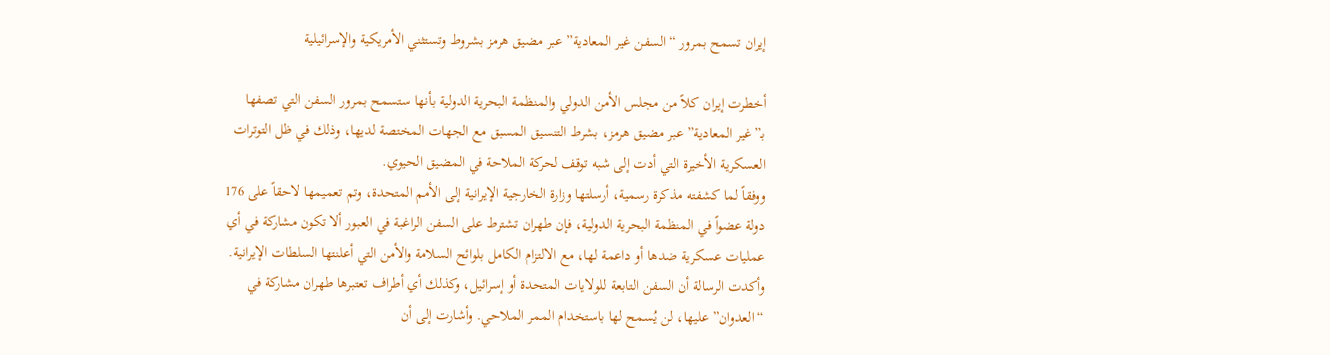إيران تسمح بمرور “السفن غير المعادية” عبر مضيق هرمز بشروط وتستثني الأمريكية والإسرائيلية

أخطرت إيران كلاً من مجلس الأمن الدولي والمنظمة البحرية الدولية بأنها ستسمح بمرور السفن التي تصفها بـ”غير المعادية” عبر مضيق هرمز، بشرط التنسيق المسبق مع الجهات المختصة لديها، وذلك في ظل التوترات العسكرية الأخيرة التي أدت إلى شبه توقف لحركة الملاحة في المضيق الحيوي.
ووفقاً لما كشفته مذكرة رسمية، أرسلتها وزارة الخارجية الإيرانية إلى الأمم المتحدة، وتم تعميمها لاحقاً على 176 دولة عضواً في المنظمة البحرية الدولية، فإن طهران تشترط على السفن الراغبة في العبور ألا تكون مشاركة في أي عمليات عسكرية ضدها أو داعمة لها، مع الالتزام الكامل بلوائح السلامة والأمن التي أعلنتها السلطات الإيرانية.
وأكدت الرسالة أن السفن التابعة للولايات المتحدة أو إسرائيل، وكذلك أي أطراف تعتبرها طهران مشاركة في “العدوان” عليها، لن يُسمح لها باستخدام الممر الملاحي. وأشارت إلى أن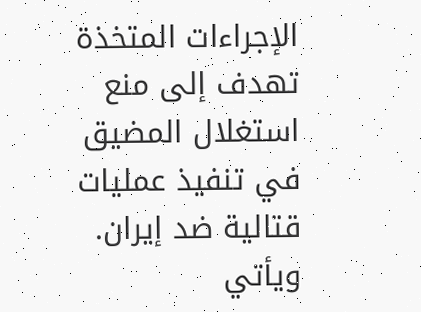الإجراءات المتخذة تهدف إلى منع استغلال المضيق في تنفيذ عمليات قتالية ضد إيران.
ويأتي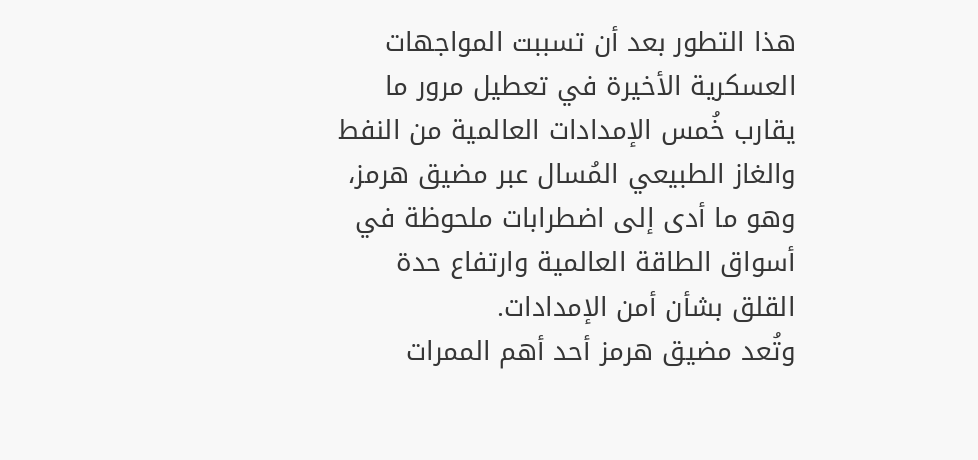هذا التطور بعد أن تسببت المواجهات العسكرية الأخيرة في تعطيل مرور ما يقارب خُمس الإمدادات العالمية من النفط والغاز الطبيعي المُسال عبر مضيق هرمز، وهو ما أدى إلى اضطرابات ملحوظة في أسواق الطاقة العالمية وارتفاع حدة القلق بشأن أمن الإمدادات.
وتُعد مضيق هرمز أحد أهم الممرات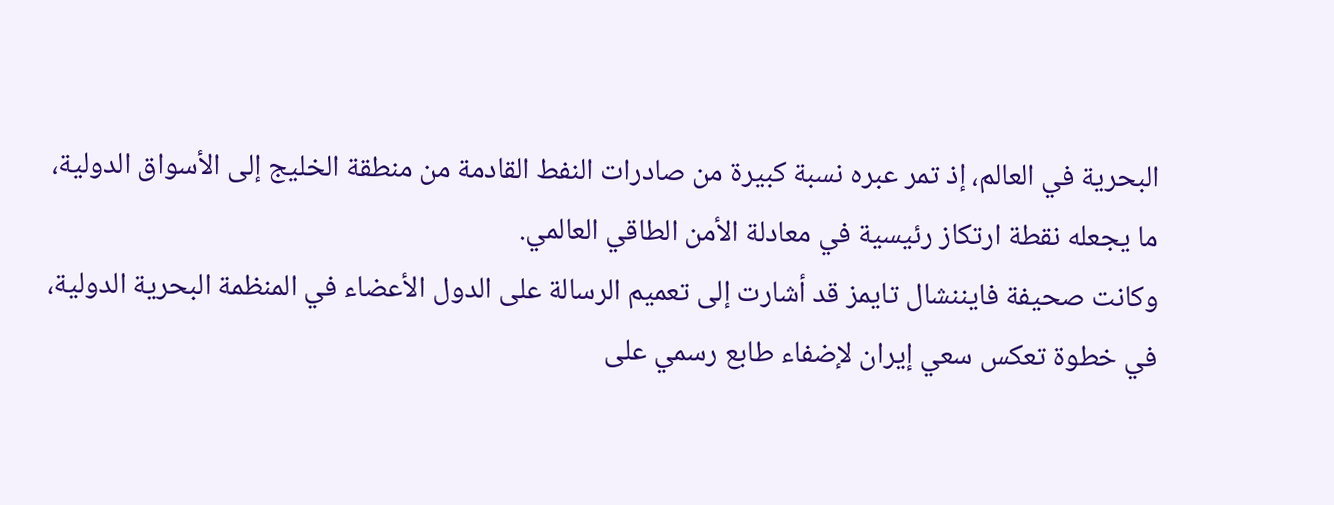البحرية في العالم، إذ تمر عبره نسبة كبيرة من صادرات النفط القادمة من منطقة الخليج إلى الأسواق الدولية، ما يجعله نقطة ارتكاز رئيسية في معادلة الأمن الطاقي العالمي.
وكانت صحيفة فايننشال تايمز قد أشارت إلى تعميم الرسالة على الدول الأعضاء في المنظمة البحرية الدولية، في خطوة تعكس سعي إيران لإضفاء طابع رسمي على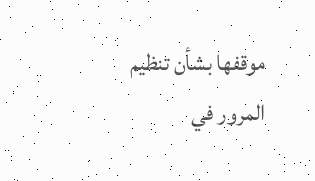موقفها بشأن تنظيم المرور في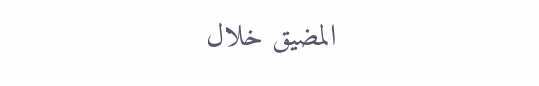المضيق خلال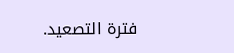فترة التصعيد.